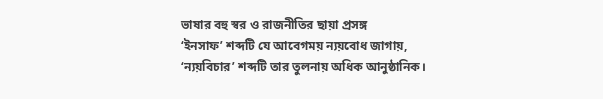ভাষার বহু স্বর ও রাজনীতির ছায়া প্রসঙ্গ
‘ইনসাফ’ শব্দটি যে আবেগময় ন্যয়বোধ জাগায়, ‘ন্যয়বিচার’ শব্দটি তার তুলনায় অধিক আনুষ্ঠানিক।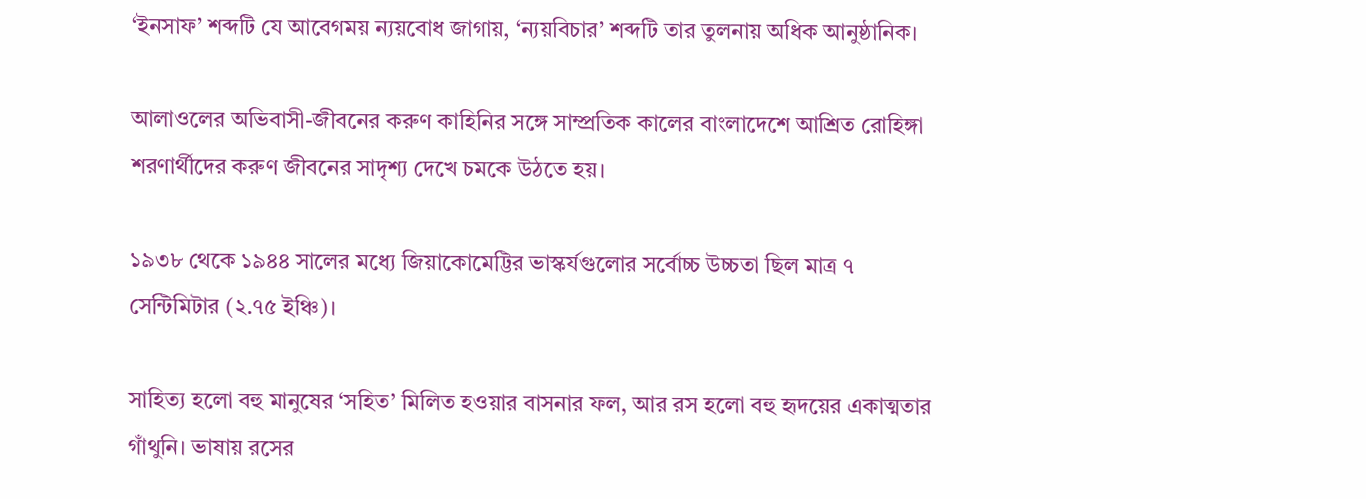‘ইনসাফ’ শব্দটি যে আবেগময় ন্যয়বোধ জাগায়, ‘ন্যয়বিচার’ শব্দটি তার তুলনায় অধিক আনুষ্ঠানিক।

আলাওলের অভিবাসী-জীবনের করুণ কাহিনির সঙ্গে সাম্প্রতিক কালের বাংলাদেশে আশ্রিত রোহিঙ্গা শরণার্থীদের করুণ জীবনের সাদৃশ্য দেখে চমকে উঠতে হয়।

১৯৩৮ থেকে ১৯৪৪ সালের মধ্যে জিয়াকোমেট্টির ভাস্কর্যগুলোর সর্বোচ্চ উচ্চতা ছিল মাত্র ৭ সেন্টিমিটার (২.৭৫ ইঞ্চি)।

সাহিত্য হলো বহু মানুষের ‘সহিত’ মিলিত হওয়ার বাসনার ফল, আর রস হলো বহু হৃদয়ের একাত্মতার গাঁথুনি। ভাষায় রসের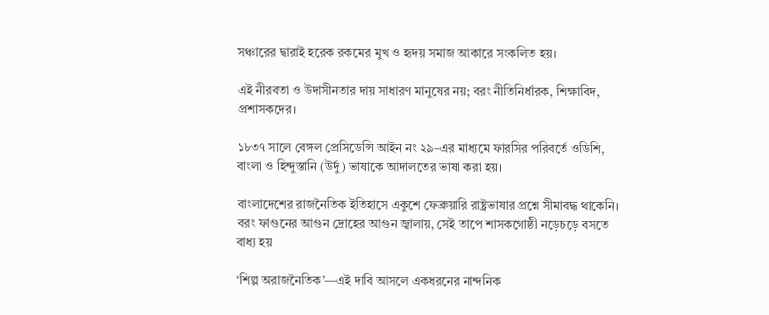সঞ্চারের দ্বারাই হরেক রকমের মুখ ও হৃদয় সমাজ আকারে সংকলিত হয়।

এই নীরবতা ও উদাসীনতার দায় সাধারণ মানুষের নয়; বরং নীতিনির্ধারক, শিক্ষাবিদ, প্রশাসকদের।

১৮৩৭ সালে বেঙ্গল প্রেসিডেন্সি আইন নং ২৯–এর মাধ্যমে ফারসির পরিবর্তে ওডিশি, বাংলা ও হিন্দুস্তানি (উর্দু) ভাষাকে আদালতের ভাষা করা হয়।

বাংলাদেশের রাজনৈতিক ইতিহাসে একুশে ফেব্রুয়ারি রাষ্ট্রভাষার প্রশ্নে সীমাবদ্ধ থাকেনি। বরং ফাগুনের আগুন দ্রোহের আগুন জ্বালায়, সেই তাপে শাসকগোষ্ঠী নড়েচড়ে বসতে বাধ্য হয়

‘শিল্প অরাজনৈতিক’—এই দাবি আসলে একধরনের নান্দনিক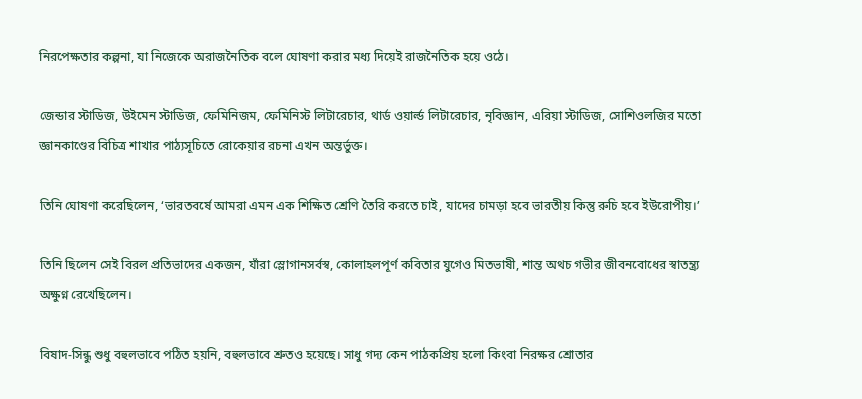নিরপেক্ষতার কল্পনা, যা নিজেকে অরাজনৈতিক বলে ঘোষণা করার মধ্য দিয়েই রাজনৈতিক হয়ে ওঠে।

জেন্ডার স্টাডিজ, উইমেন স্টাডিজ, ফেমিনিজম, ফেমিনিস্ট লিটারেচার, থার্ড ওয়ার্ল্ড লিটারেচার, নৃবিজ্ঞান, এরিয়া স্টাডিজ, সোশিওলজির মতো জ্ঞানকাণ্ডের বিচিত্র শাখার পাঠ্যসূচিতে রোকেয়ার রচনা এখন অন্তর্ভুক্ত।

তিনি ঘোষণা করেছিলেন, ‘ভারতবর্ষে আমরা এমন এক শিক্ষিত শ্রেণি তৈরি করতে চাই, যাদের চামড়া হবে ভারতীয় কিন্তু রুচি হবে ইউরোপীয়।’

তিনি ছিলেন সেই বিরল প্রতিভাদের একজন, যাঁরা স্লোগানসর্বস্ব, কোলাহলপূর্ণ কবিতার যুগেও মিতভাষী, শান্ত অথচ গভীর জীবনবোধের স্বাতন্ত্র্য অক্ষুণ্ন রেখেছিলেন।

বিষাদ-সিন্ধু শুধু বহুলভাবে পঠিত হয়নি, বহুলভাবে শ্রুতও হয়েছে। সাধু গদ্য কেন পাঠকপ্রিয় হলো কিংবা নিরক্ষর শ্রোতার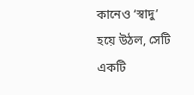কানেও ‘স্বাদু’ হয়ে উঠল, সেটি একটি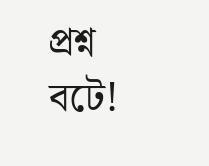প্রশ্ন বটে!